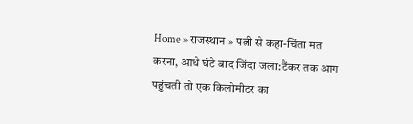Home » राजस्थान » पत्नी से कहा-चिंता मत करना, आधे घंटे बाद जिंदा जला:टैंकर तक आग पहुंचती तो एक किलोमीटर का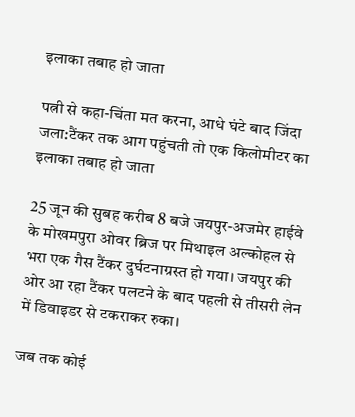इलाका तबाह हो जाता

पत्नी से कहा-चिंता मत करना, आधे घंटे बाद जिंदा जला:टैंकर तक आग पहुंचती तो एक किलोमीटर का इलाका तबाह हो जाता

25 जून की सुबह करीब 8 बजे जयपुर-अजमेर हाईवे के मोखमपुरा ओवर ब्रिज पर मिथाइल अल्कोहल से भरा एक गैस टैंकर दुर्घटनाग्रस्त हो गया। जयपुर की ओर आ रहा टैंकर पलटने के बाद पहली से तीसरी लेन में डिवाइडर से टकराकर रुका।

जब तक कोई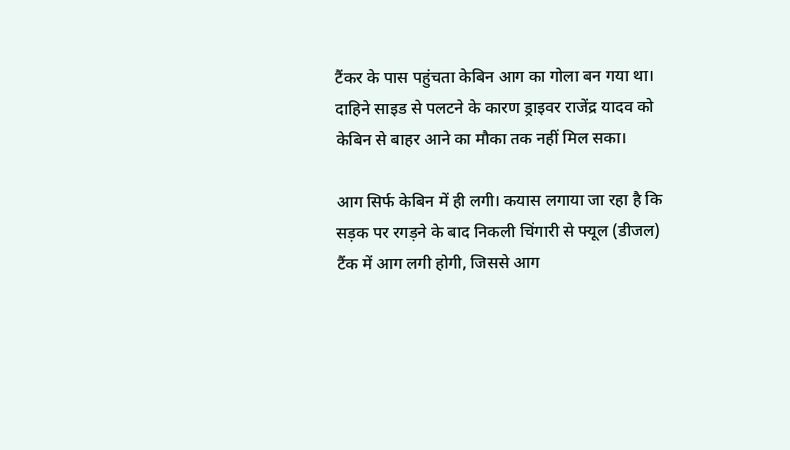टैंकर के पास पहुंचता केबिन आग का गोला बन गया था। दाहिने साइड से पलटने के कारण ड्राइवर राजेंद्र यादव को केबिन से बाहर आने का मौका तक नहीं मिल सका।

आग सिर्फ केबिन में ही लगी। कयास लगाया जा रहा है कि सड़क पर रगड़ने के बाद निकली चिंगारी से फ्यूल (डीजल) टैंक में आग लगी होगी, जिससे आग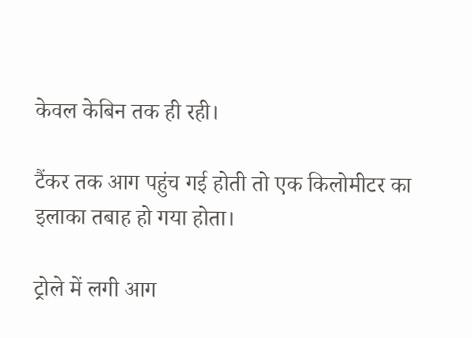केवल केबिन तक ही रही।

टैंकर तक आग पहुंच गई होती तो एक किलोमीटर का इलाका तबाह हो गया होता।

ट्रोले में लगी आग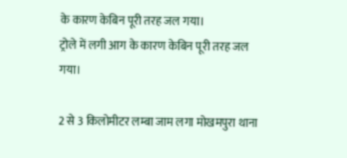के कारण केबिन पूरी तरह जल गया।
ट्रोले में लगी आग के कारण केबिन पूरी तरह जल गया।

2 से 3 किलोमीटर लम्बा जाम लगा मोखमपुरा थाना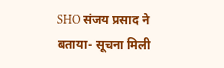SHO संजय प्रसाद ने बताया- सूचना मिली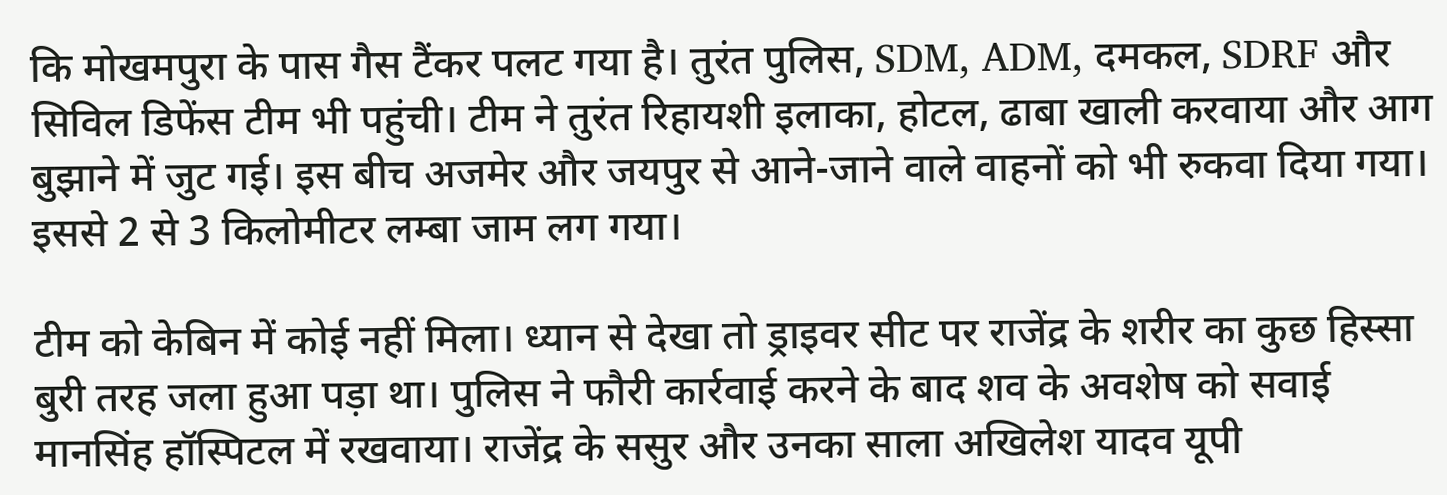कि मोखमपुरा के पास गैस टैंकर पलट गया है। तुरंत पुलिस, SDM, ADM, दमकल, SDRF और सिविल डिफेंस टीम भी पहुंची। टीम ने तुरंत रिहायशी इलाका, होटल, ढाबा खाली करवाया और आग बुझाने में जुट गई। इस बीच अजमेर और जयपुर से आने-जाने वाले वाहनों को भी रुकवा दिया गया। इससे 2 से 3 किलोमीटर लम्बा जाम लग गया।

टीम को केबिन में कोई नहीं मिला। ध्यान से देखा तो ड्राइवर सीट पर राजेंद्र के शरीर का कुछ हिस्सा बुरी तरह जला हुआ पड़ा था। पुलिस ने फौरी कार्रवाई करने के बाद शव के अवशेष को सवाई मानसिंह हॉस्पिटल में रखवाया। राजेंद्र के ससुर और उनका साला अखिलेश यादव यूपी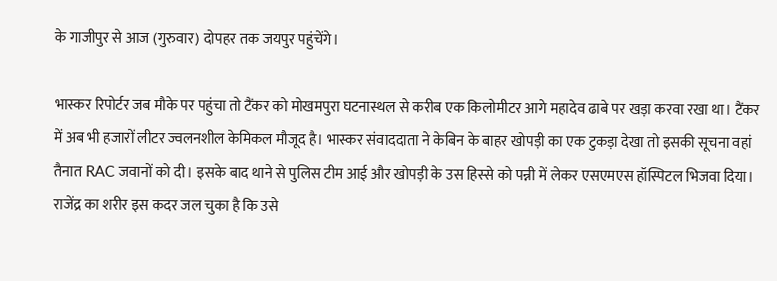के गाजीपुर से आज (गुरुवार) दोपहर तक जयपुर पहुंचेंगे।

भास्कर रिपोर्टर जब मौके पर पहुंचा तो टैंकर को मोखमपुरा घटनास्थल से करीब एक किलोमीटर आगे महादेव ढाबे पर खड़ा करवा रखा था। टैंकर में अब भी हजारों लीटर ज्वलनशील केमिकल मौजूद है। भास्कर संवाददाता ने केबिन के बाहर खोपड़ी का एक टुकड़ा देखा तो इसकी सूचना वहां तैनात RAC जवानों को दी। इसके बाद थाने से पुलिस टीम आई और खोपड़ी के उस हिस्से को पन्नी में लेकर एसएमएस हॉस्पिटल भिजवा दिया। राजेंद्र का शरीर इस कदर जल चुका है कि उसे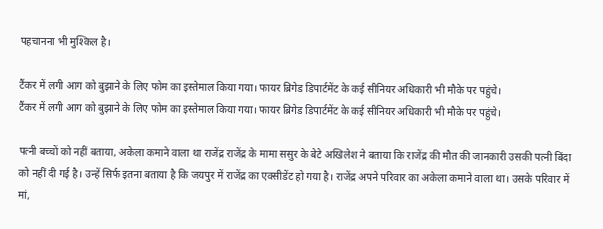पहचानना भी मुश्किल है।

टैंकर में लगी आग को बुझाने के लिए फोम का इस्तेमाल किया गया। फायर ब्रिगेड डिपार्टमेंट के कई सीनियर अधिकारी भी मौके पर पहुंचे।
टैंकर में लगी आग को बुझाने के लिए फोम का इस्तेमाल किया गया। फायर ब्रिगेड डिपार्टमेंट के कई सीनियर अधिकारी भी मौके पर पहुंचे।

पत्नी बच्चों को नहीं बताया, अकेला कमाने वाला था राजेंद्र राजेंद्र के मामा ससुर के बेटे अखिलेश ने बताया कि राजेंद्र की मौत की जानकारी उसकी पत्नी बिंदा को नहीं दी गई है। उन्हें सिर्फ इतना बताया है कि जयपुर में राजेंद्र का एक्सीडेंट हो गया है। राजेंद्र अपने परिवार का अकेला कमाने वाला था। उसके परिवार में मां,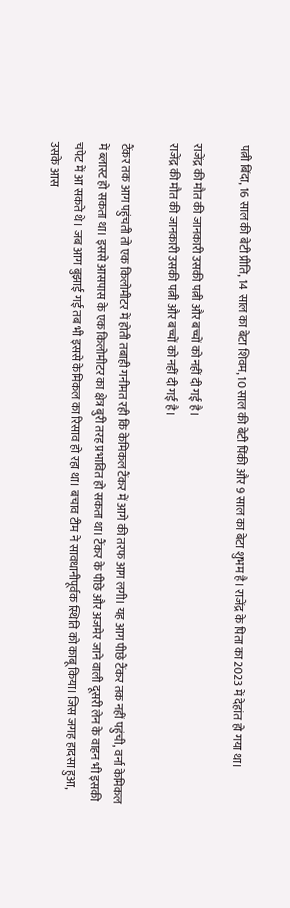पत्नी बिंदा, 16 साल की बेटी प्रीति, 14 साल का बेटा शिवम, 10 साल की बेटी पिंकी और 9 साल का बेटा शुभम है। राजेंद्र के पिता का 2023 में देहांत हो गया था।

राजेंद्र की मौत की जानकारी उसकी पत्नी और बच्चों को नहीं दी गई है।
राजेंद्र की मौत की जानकारी उसकी पत्नी और बच्चों को नहीं दी गई है।

टैंकर तक आग पहुंचती तो एक किलोमीटर में होती तबाही गनीमत रही कि केमिकल टैंकर में आगे की तरफ आग लगी। यह आग पीछे टैंकर तक नहीं पहुंची, वर्ना केमिकल में ब्लास्ट हो सकता था। इससे आसपास के एक किलोमीटर का क्षेत्र बुरी तरह प्रभावित हो सकता था। टैंकर के पीछे और अजमेर जाने वाली दूसरी लेन के वाहन भी इसकी चपेट में आ सकते थे। जब आग बुझाई गई तब भी इससे केमिकल का रिसाव हो रहा था। बचाव टीम ने सावधानीपूर्वक स्थिति को काबू किया। जिस जगह हादसा हुआ, उसके आस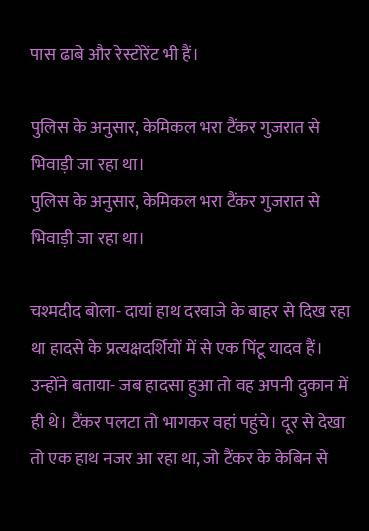पास ढाबे और रेस्टोरेंट भी हैं।

पुलिस के अनुसार, केमिकल भरा टैंकर गुजरात से भिवाड़ी जा रहा था।
पुलिस के अनुसार, केमिकल भरा टैंकर गुजरात से भिवाड़ी जा रहा था।

चश्मदीद बोला- दायां हाथ दरवाजे के बाहर से दिख रहा था हादसे के प्रत्यक्षदर्शियों में से एक पिंटू यादव हैं। उन्होंने बताया- जब हादसा हुआ तो वह अपनी दुकान में ही थे। टैंकर पलटा तो भागकर वहां पहुंचे। दूर से देखा तो एक हाथ नजर आ रहा था, जो टैंकर के केबिन से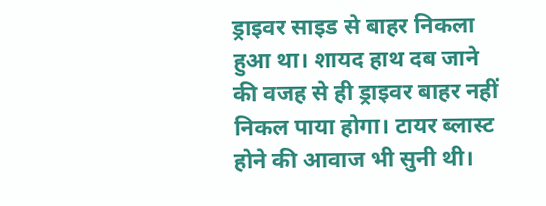ड्राइवर साइड से बाहर निकला हुआ था। शायद हाथ दब जाने की वजह से ही ड्राइवर बाहर नहीं निकल पाया होगा। टायर ब्लास्ट होने की आवाज भी सुनी थी।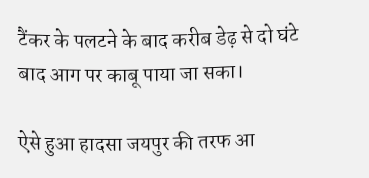टैंकर के पलटने के बाद करीब डेढ़ से दो घंटे बाद आग पर काबू पाया जा सका।

ऐसे हुआ हादसा जयपुर की तरफ आ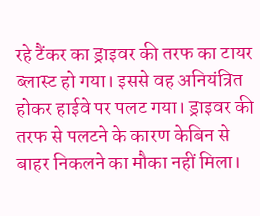रहे टैंकर का ड्राइवर की तरफ का टायर ब्लास्ट हो गया। इससे वह अनियंत्रित होकर हाईवे पर पलट गया। ड्राइवर की तरफ से पलटने के कारण केबिन से बाहर निकलने का मौका नहीं मिला।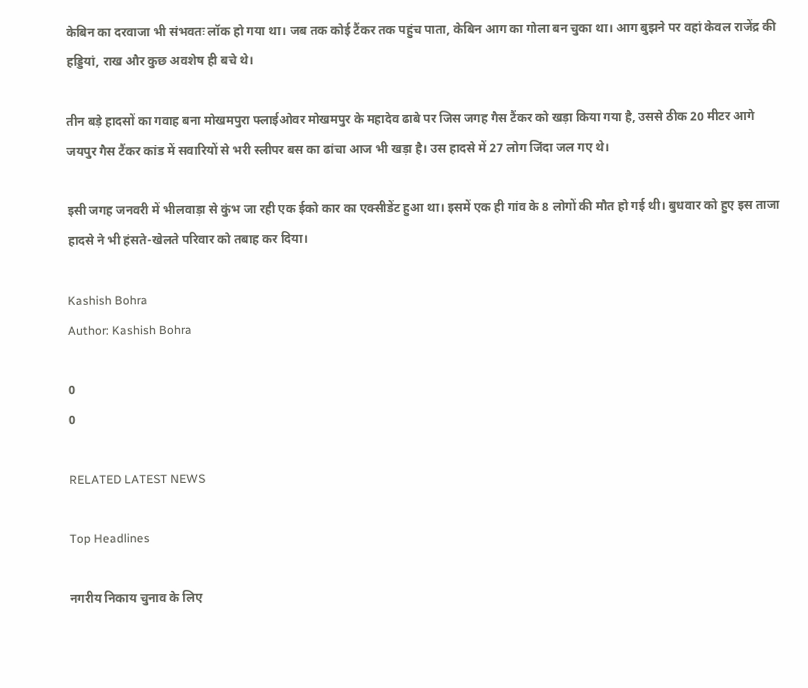केबिन का दरवाजा भी संभवतः लॉक हो गया था। जब तक कोई टैंकर तक पहुंच पाता, केबिन आग का गोला बन चुका था। आग बुझने पर वहां केवल राजेंद्र की हड्डियां, राख और कुछ अवशेष ही बचे थे।

तीन बड़े हादसों का गवाह बना मोखमपुरा फ्लाईओवर मोखमपुर के महादेव ढाबे पर जिस जगह गैस टैंकर को खड़ा किया गया है, उससे ठीक 20 मीटर आगे जयपुर गैस टैंकर कांड में सवारियों से भरी स्लीपर बस का ढांचा आज भी खड़ा है। उस हादसे में 27 लोग जिंदा जल गए थे।

इसी जगह जनवरी में भीलवाड़ा से कुंभ जा रही एक ईको कार का एक्सीडेंट हुआ था। इसमें एक ही गांव के 8 लोगों की मौत हो गई थी। बुधवार को हुए इस ताजा हादसे ने भी हंसते-खेलते परिवार को तबाह कर दिया।

Kashish Bohra
Author: Kashish Bohra

0
0

RELATED LATEST NEWS

Top Headlines

नगरीय निकाय चुनाव के लिए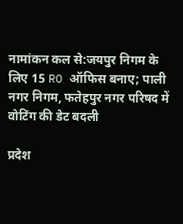नामांकन कल से:जयपुर निगम के लिए 15 RO ऑफिस बनाए; पाली नगर निगम, फतेहपुर नगर परिषद में वोटिंग की डेट बदली

प्रदेश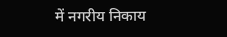में नगरीय निकाय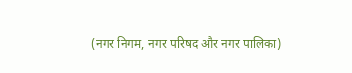(नगर निगम, नगर परिषद और नगर पालिका)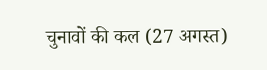चुनावों की कल (27 अगस्त)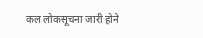कल लोकसूचना जारी होने